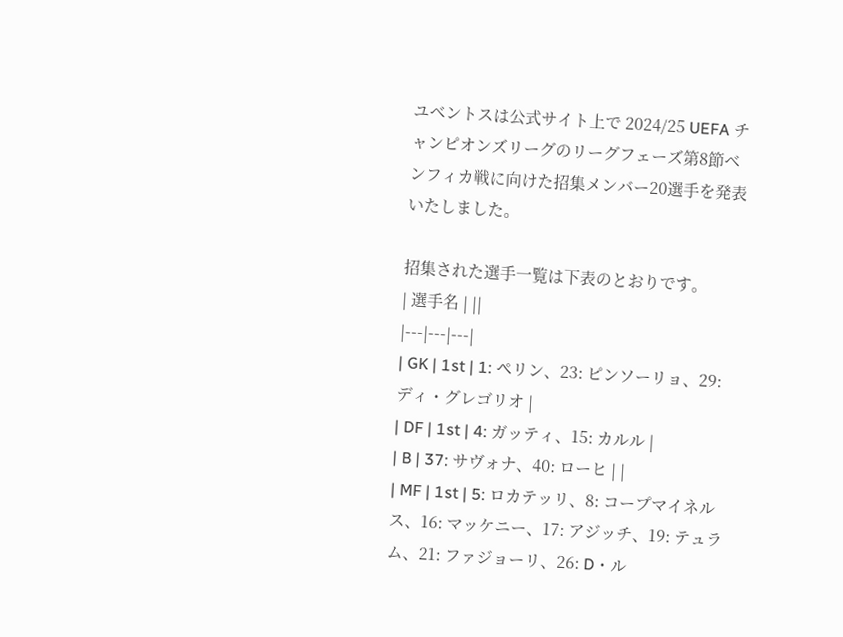ユベントスは公式サイト上で 2024/25 UEFA チャンピオンズリーグのリーグフェーズ第8節ベンフィカ戦に向けた招集メンバー20選手を発表いたしました。

招集された選手一覧は下表のとおりです。
| 選手名 | ||
|---|---|---|
| GK | 1st | 1: ペリン、23: ピンソーリョ、29: ディ・グレゴリオ |
| DF | 1st | 4: ガッティ、15: カルル |
| B | 37: サヴォナ、40: ローヒ | |
| MF | 1st | 5: ロカテッリ、8: コープマイネルス、16: マッケニー、17: アジッチ、19: テュラム、21: ファジョーリ、26: D・ル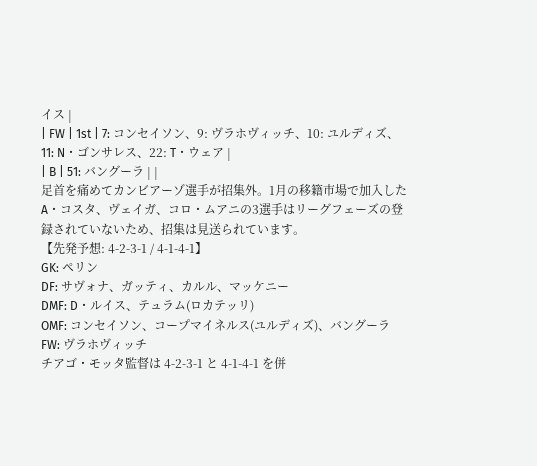イス |
| FW | 1st | 7: コンセイソン、9: ヴラホヴィッチ、10: ユルディズ、11: N・ゴンサレス、22: T・ウェア |
| B | 51: バングーラ | |
足首を痛めてカンビアーゾ選手が招集外。1月の移籍市場で加入したA・コスタ、ヴェイガ、コロ・ムアニの3選手はリーグフェーズの登録されていないため、招集は見送られています。
【先発予想: 4-2-3-1 / 4-1-4-1】
GK: ペリン
DF: サヴォナ、ガッティ、カルル、マッケニー
DMF: D・ルイス、テュラム(ロカテッリ)
OMF: コンセイソン、コープマイネルス(ユルディズ)、バングーラ
FW: ヴラホヴィッチ
チアゴ・モッタ監督は 4-2-3-1 と 4-1-4-1 を併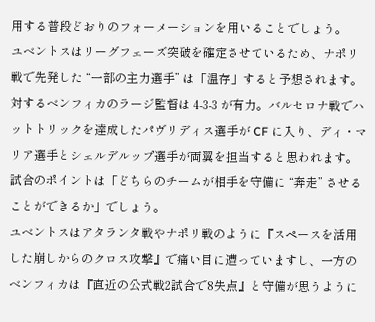用する普段どおりのフォーメーションを用いることでしょう。
ユベントスはリーグフェーズ突破を確定させているため、ナポリ戦で先発した “一部の主力選手” は「温存」すると予想されます。
対するベンフィカのラージ監督は 4-3-3 が有力。バルセロナ戦でハットトリックを達成したパヴリディス選手が CF に入り、ディ・マリア選手とシェルデルップ選手が両翼を担当すると思われます。
試合のポイントは「どちらのチームが相手を守備に “奔走” させることができるか」でしょう。
ユベントスはアタランタ戦やナポリ戦のように『スペースを活用した崩しからのクロス攻撃』で痛い目に遭っていますし、一方のベンフィカは『直近の公式戦2試合で8失点』と守備が思うように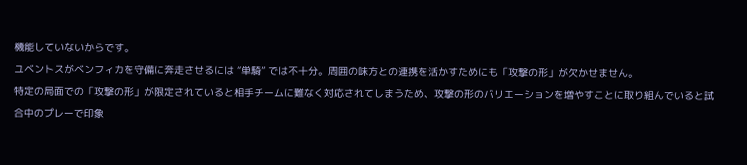機能していないからです。
ユベントスがベンフィカを守備に奔走させるには “単騎” では不十分。周囲の味方との連携を活かすためにも「攻撃の形」が欠かせません。
特定の局面での「攻撃の形」が限定されていると相手チームに難なく対応されてしまうため、攻撃の形のバリエーションを増やすことに取り組んでいると試合中のプレーで印象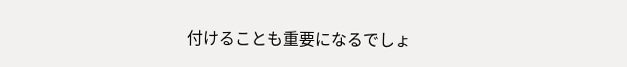付けることも重要になるでしょ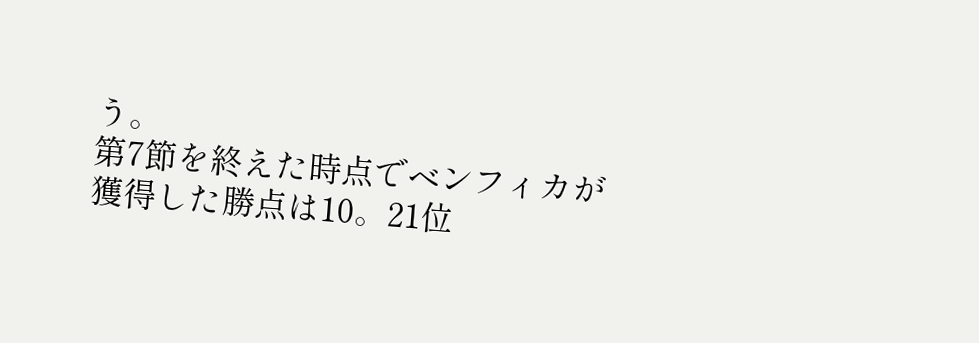う。
第7節を終えた時点でベンフィカが獲得した勝点は10。21位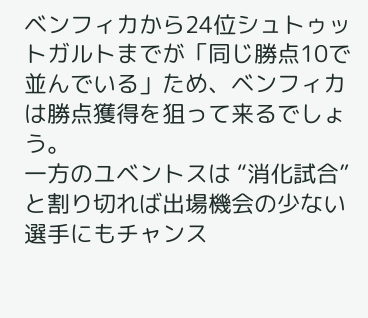ベンフィカから24位シュトゥットガルトまでが「同じ勝点10で並んでいる」ため、ベンフィカは勝点獲得を狙って来るでしょう。
一方のユベントスは “消化試合” と割り切れば出場機会の少ない選手にもチャンス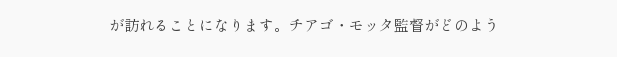が訪れることになります。チアゴ・モッタ監督がどのよう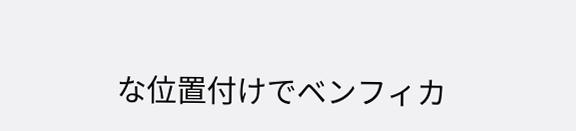な位置付けでベンフィカ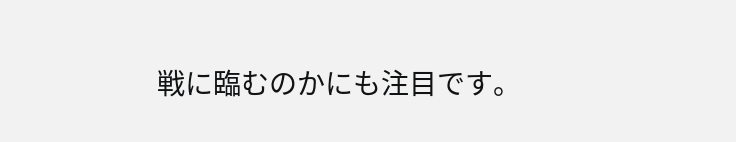戦に臨むのかにも注目です。